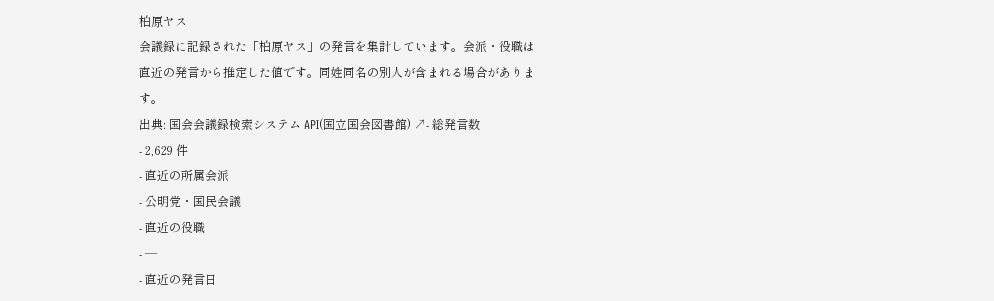柏原ヤス
会議録に記録された「柏原ヤス」の発言を集計しています。会派・役職は直近の発言から推定した値です。同姓同名の別人が含まれる場合があります。
出典: 国会会議録検索システム API(国立国会図書館) ↗- 総発言数
- 2,629 件
- 直近の所属会派
- 公明党・国民会議
- 直近の役職
- —
- 直近の発言日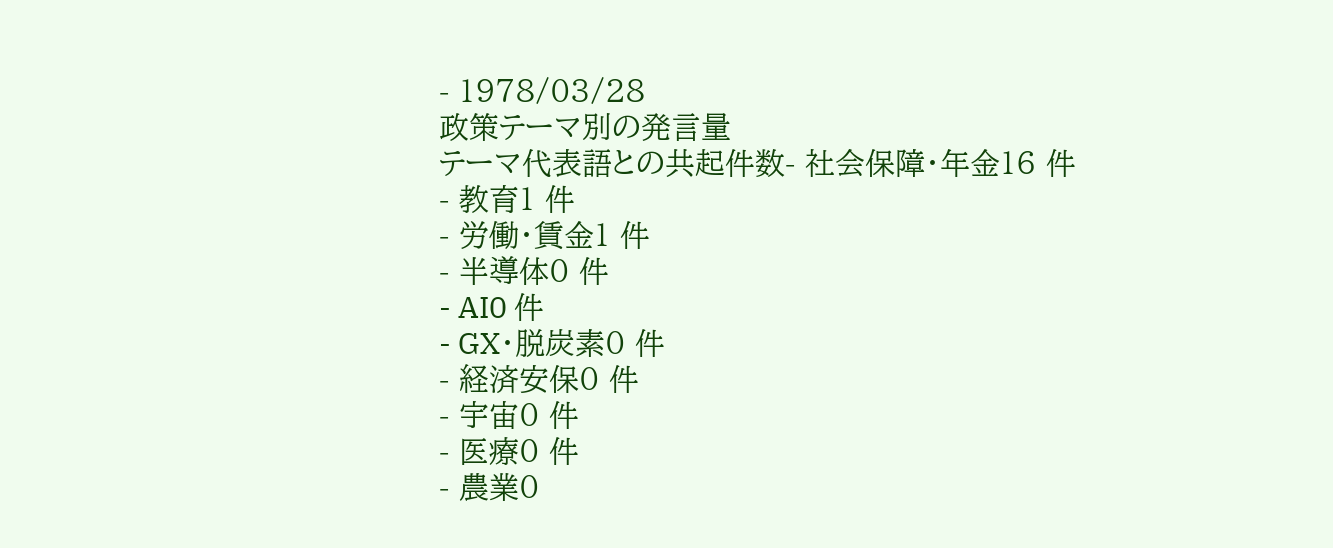- 1978/03/28
政策テーマ別の発言量
テーマ代表語との共起件数- 社会保障・年金16 件
- 教育1 件
- 労働・賃金1 件
- 半導体0 件
- AI0 件
- GX・脱炭素0 件
- 経済安保0 件
- 宇宙0 件
- 医療0 件
- 農業0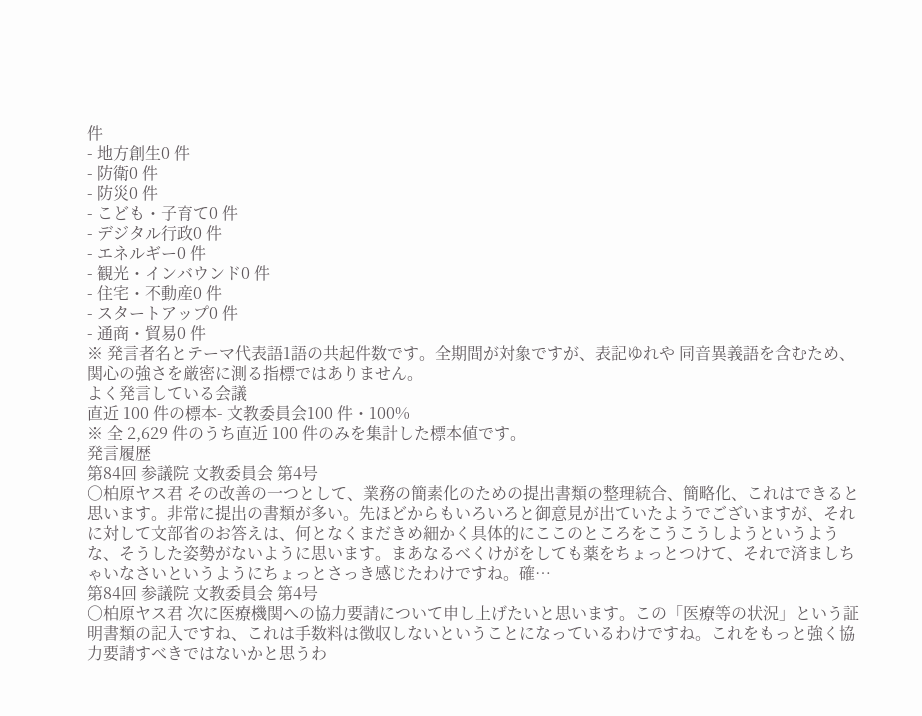件
- 地方創生0 件
- 防衛0 件
- 防災0 件
- こども・子育て0 件
- デジタル行政0 件
- エネルギー0 件
- 観光・インバウンド0 件
- 住宅・不動産0 件
- スタートアップ0 件
- 通商・貿易0 件
※ 発言者名とテーマ代表語1語の共起件数です。全期間が対象ですが、表記ゆれや 同音異義語を含むため、関心の強さを厳密に測る指標ではありません。
よく発言している会議
直近 100 件の標本- 文教委員会100 件・100%
※ 全 2,629 件のうち直近 100 件のみを集計した標本値です。
発言履歴
第84回 参議院 文教委員会 第4号
○柏原ヤス君 その改善の一つとして、業務の簡素化のための提出書類の整理統合、簡略化、これはできると思います。非常に提出の書類が多い。先ほどからもいろいろと御意見が出ていたようでございますが、それに対して文部省のお答えは、何となくまだきめ細かく具体的にここのところをこうこうしようというような、そうした姿勢がないように思います。まあなるべくけがをしても薬をちょっとつけて、それで済ましちゃいなさいというようにちょっとさっき感じたわけですね。確…
第84回 参議院 文教委員会 第4号
○柏原ヤス君 次に医療機関への協力要請について申し上げたいと思います。この「医療等の状況」という証明書類の記入ですね、これは手数料は徴収しないということになっているわけですね。これをもっと強く協力要請すべきではないかと思うわ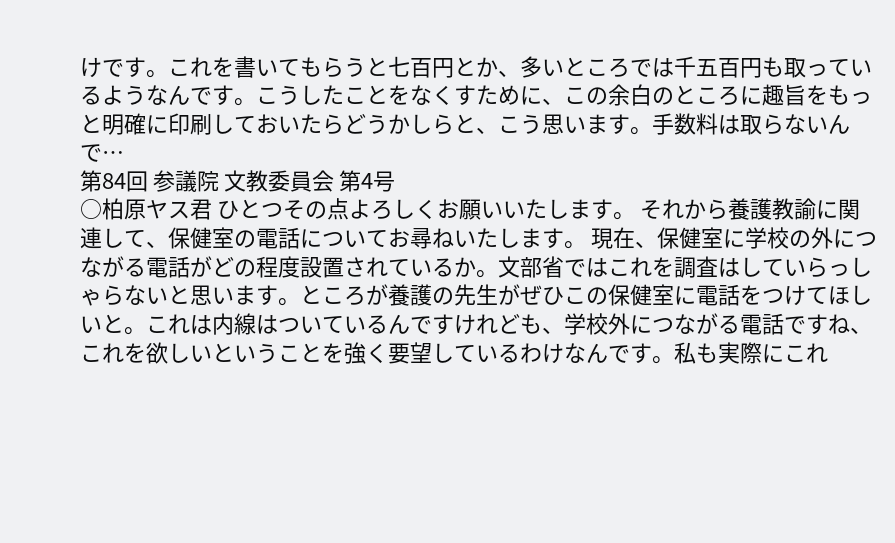けです。これを書いてもらうと七百円とか、多いところでは千五百円も取っているようなんです。こうしたことをなくすために、この余白のところに趣旨をもっと明確に印刷しておいたらどうかしらと、こう思います。手数料は取らないんで…
第84回 参議院 文教委員会 第4号
○柏原ヤス君 ひとつその点よろしくお願いいたします。 それから養護教諭に関連して、保健室の電話についてお尋ねいたします。 現在、保健室に学校の外につながる電話がどの程度設置されているか。文部省ではこれを調査はしていらっしゃらないと思います。ところが養護の先生がぜひこの保健室に電話をつけてほしいと。これは内線はついているんですけれども、学校外につながる電話ですね、これを欲しいということを強く要望しているわけなんです。私も実際にこれ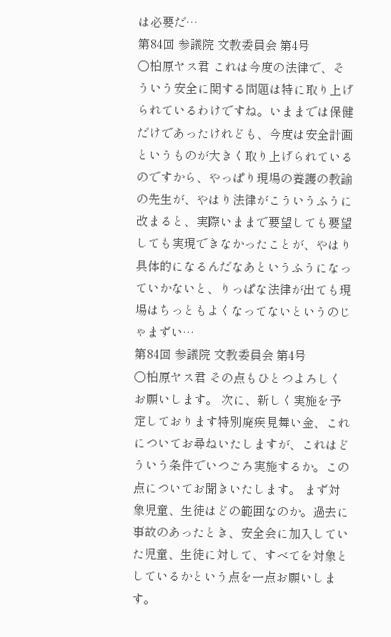は必要だ…
第84回 参議院 文教委員会 第4号
○柏原ヤス君 これは今度の法律で、そういう安全に関する問題は特に取り上げられているわけですね。いままでは保健だけであったけれども、今度は安全計画というものが大きく取り上げられているのですから、やっぱり現場の養護の教諭の先生が、やはり法律がこういうふうに改まると、実際いままで要望しても要望しても実現できなかったことが、やはり具体的になるんだなあというふうになっていかないと、りっぱな法律が出ても現場はちっともよくなってないというのじゃまずい…
第84回 参議院 文教委員会 第4号
○柏原ヤス君 その点もひとつよろしくお願いします。 次に、新しく実施を予定しております特別廃疾見舞い金、これについてお尋ねいたしますが、これはどういう条件でいつごろ実施するか。この点についてお聞きいたします。 まず対象児童、生徒はどの範囲なのか。過去に事故のあったとき、安全会に加入していた児童、生徒に対して、すべてを対象としているかという点を一点お願いします。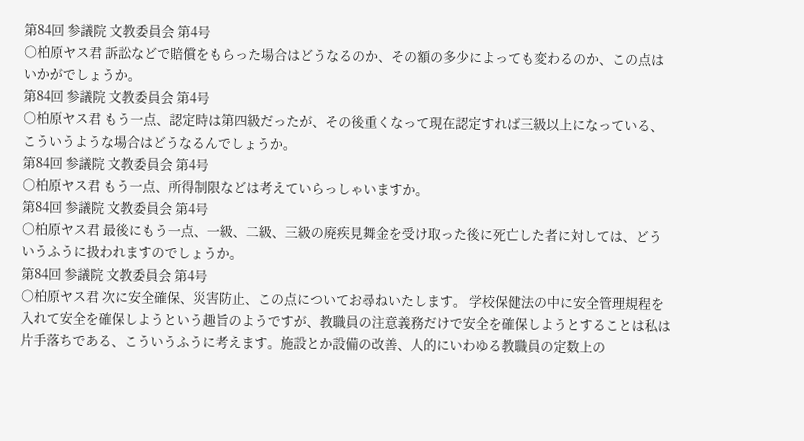第84回 参議院 文教委員会 第4号
○柏原ヤス君 訴訟などで賠償をもらった場合はどうなるのか、その額の多少によっても変わるのか、この点はいかがでしょうか。
第84回 参議院 文教委員会 第4号
○柏原ヤス君 もう一点、認定時は第四級だったが、その後重くなって現在認定すれば三級以上になっている、こういうような場合はどうなるんでしょうか。
第84回 参議院 文教委員会 第4号
○柏原ヤス君 もう一点、所得制限などは考えていらっしゃいますか。
第84回 参議院 文教委員会 第4号
○柏原ヤス君 最後にもう一点、一級、二級、三級の廃疾見舞金を受け取った後に死亡した者に対しては、どういうふうに扱われますのでしょうか。
第84回 参議院 文教委員会 第4号
○柏原ヤス君 次に安全確保、災害防止、この点についてお尋ねいたします。 学校保健法の中に安全管理規程を入れて安全を確保しようという趣旨のようですが、教職員の注意義務だけで安全を確保しようとすることは私は片手落ちである、こういうふうに考えます。施設とか設備の改善、人的にいわゆる教職員の定数上の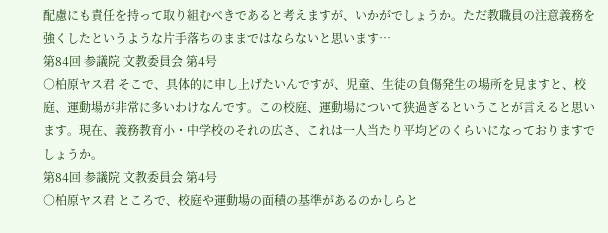配慮にも責任を持って取り組むべきであると考えますが、いかがでしょうか。ただ教職員の注意義務を強くしたというような片手落ちのままではならないと思います…
第84回 参議院 文教委員会 第4号
○柏原ヤス君 そこで、具体的に申し上げたいんですが、児童、生徒の負傷発生の場所を見ますと、校庭、運動場が非常に多いわけなんです。この校庭、運動場について狭過ぎるということが言えると思います。現在、義務教育小・中学校のそれの広さ、これは一人当たり平均どのくらいになっておりますでしょうか。
第84回 参議院 文教委員会 第4号
○柏原ヤス君 ところで、校庭や運動場の面積の基準があるのかしらと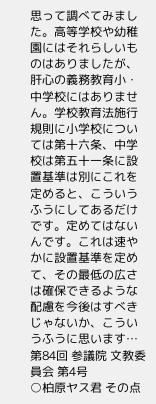思って調べてみました。高等学校や幼稚園にはそれらしいものはありましたが、肝心の義務教育小・中学校にはありません。学校教育法施行規則に小学校については第十六条、中学校は第五十一条に設置基準は別にこれを定めると、こういうふうにしてあるだけです。定めてはないんです。これは速やかに設置基準を定めて、その最低の広さは確保できるような配慮を今後はすべきじゃないか、こういうふうに思います…
第84回 参議院 文教委員会 第4号
○柏原ヤス君 その点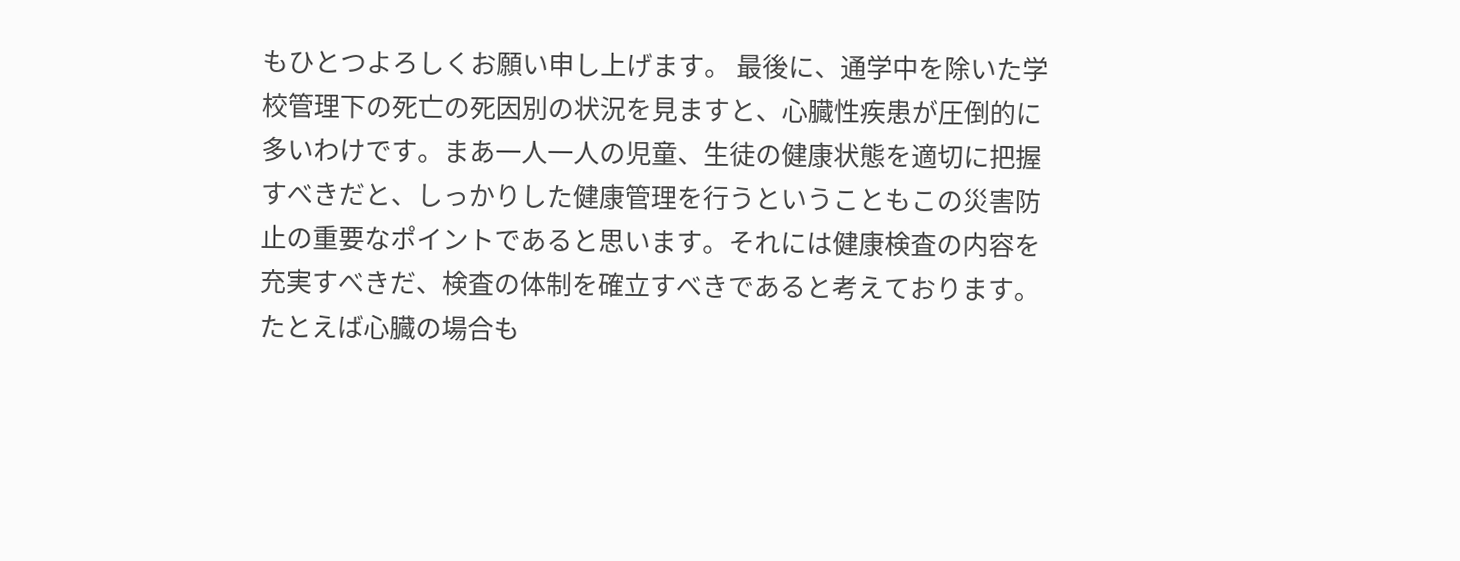もひとつよろしくお願い申し上げます。 最後に、通学中を除いた学校管理下の死亡の死因別の状況を見ますと、心臓性疾患が圧倒的に多いわけです。まあ一人一人の児童、生徒の健康状態を適切に把握すべきだと、しっかりした健康管理を行うということもこの災害防止の重要なポイントであると思います。それには健康検査の内容を充実すべきだ、検査の体制を確立すべきであると考えております。たとえば心臓の場合も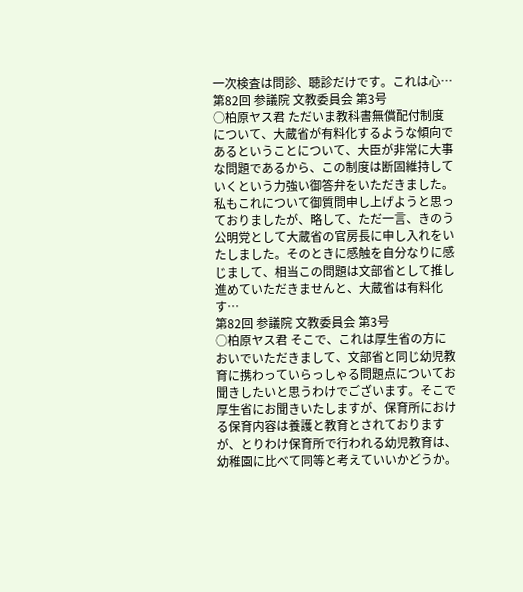一次検査は問診、聴診だけです。これは心…
第82回 参議院 文教委員会 第3号
○柏原ヤス君 ただいま教科書無償配付制度について、大蔵省が有料化するような傾向であるということについて、大臣が非常に大事な問題であるから、この制度は断固維持していくという力強い御答弁をいただきました。私もこれについて御質問申し上げようと思っておりましたが、略して、ただ一言、きのう公明党として大蔵省の官房長に申し入れをいたしました。そのときに感触を自分なりに感じまして、相当この問題は文部省として推し進めていただきませんと、大蔵省は有料化す…
第82回 参議院 文教委員会 第3号
○柏原ヤス君 そこで、これは厚生省の方においでいただきまして、文部省と同じ幼児教育に携わっていらっしゃる問題点についてお聞きしたいと思うわけでございます。そこで厚生省にお聞きいたしますが、保育所における保育内容は養護と教育とされておりますが、とりわけ保育所で行われる幼児教育は、幼稚園に比べて同等と考えていいかどうか。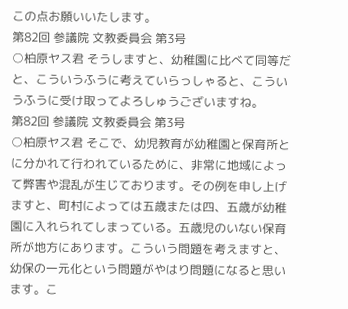この点お願いいたします。
第82回 参議院 文教委員会 第3号
○柏原ヤス君 そうしますと、幼稚園に比べて同等だと、こういうふうに考えていらっしゃると、こういうふうに受け取ってよろしゅうございますね。
第82回 参議院 文教委員会 第3号
○柏原ヤス君 そこで、幼児教育が幼稚園と保育所とに分かれて行われているために、非常に地域によって弊害や混乱が生じております。その例を申し上げますと、町村によっては五歳または四、五歳が幼稚園に入れられてしまっている。五歳児のいない保育所が地方にあります。こういう問題を考えますと、幼保の一元化という問題がやはり問題になると思います。こ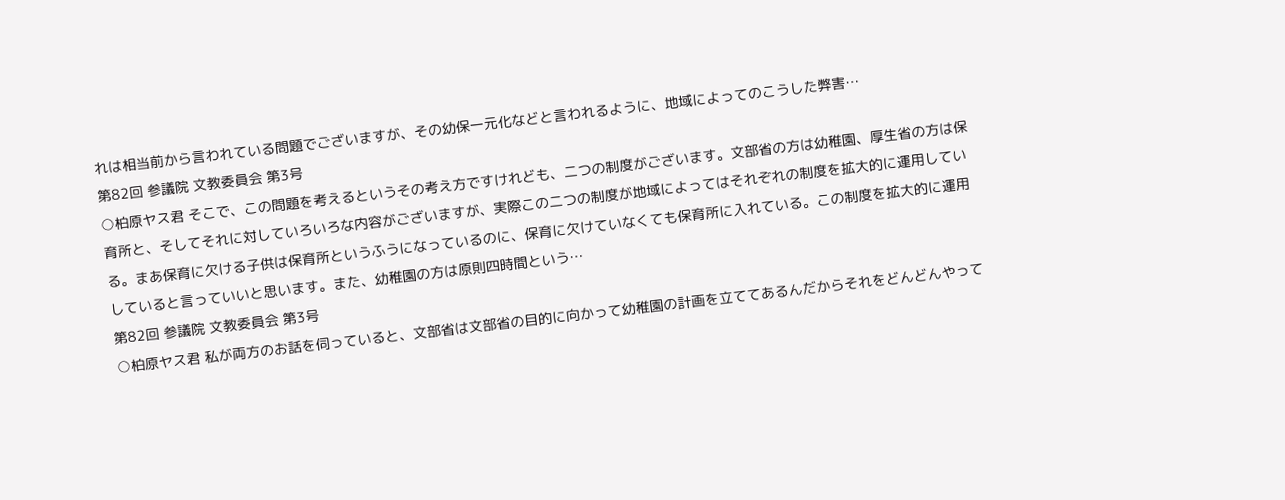れは相当前から言われている問題でございますが、その幼保一元化などと言われるように、地域によってのこうした弊害…
第82回 参議院 文教委員会 第3号
○柏原ヤス君 そこで、この問題を考えるというその考え方ですけれども、二つの制度がございます。文部省の方は幼稚園、厚生省の方は保育所と、そしてそれに対していろいろな内容がございますが、実際この二つの制度が地域によってはそれぞれの制度を拡大的に運用している。まあ保育に欠ける子供は保育所というふうになっているのに、保育に欠けていなくても保育所に入れている。この制度を拡大的に運用していると言っていいと思います。また、幼稚園の方は原則四時間という…
第82回 参議院 文教委員会 第3号
○柏原ヤス君 私が両方のお話を伺っていると、文部省は文部省の目的に向かって幼稚園の計画を立ててあるんだからそれをどんどんやって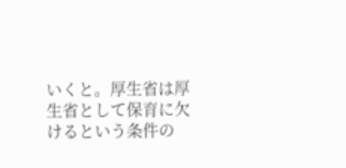いくと。厚生省は厚生省として保育に欠けるという条件の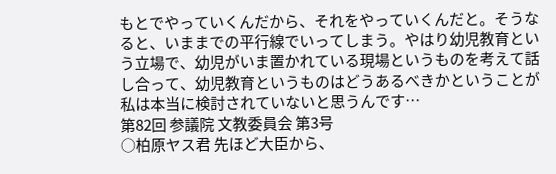もとでやっていくんだから、それをやっていくんだと。そうなると、いままでの平行線でいってしまう。やはり幼児教育という立場で、幼児がいま置かれている現場というものを考えて話し合って、幼児教育というものはどうあるべきかということが私は本当に検討されていないと思うんです…
第82回 参議院 文教委員会 第3号
○柏原ヤス君 先ほど大臣から、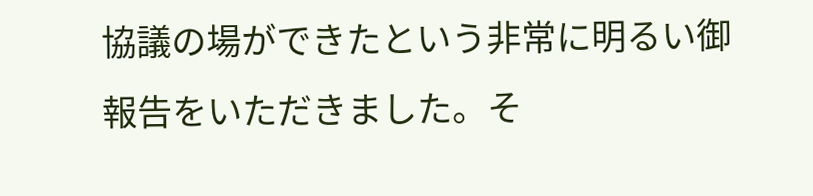協議の場ができたという非常に明るい御報告をいただきました。そ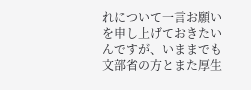れについて一言お願いを申し上げておきたいんですが、いままでも文部省の方とまた厚生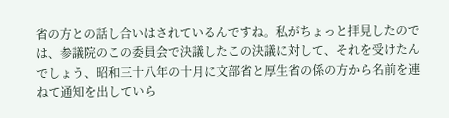省の方との話し合いはされているんですね。私がちょっと拝見したのでは、参議院のこの委員会で決議したこの決議に対して、それを受けたんでしょう、昭和三十八年の十月に文部省と厚生省の係の方から名前を連ねて通知を出していら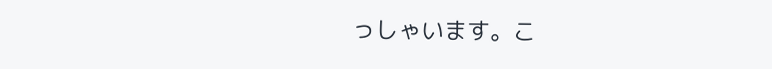っしゃいます。こ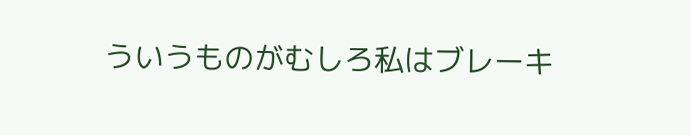ういうものがむしろ私はブレーキ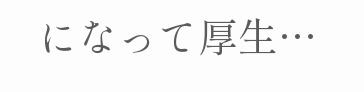になって厚生…